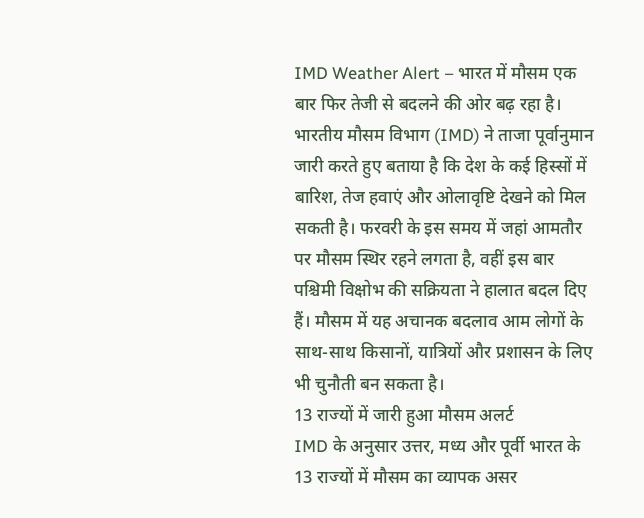IMD Weather Alert – भारत में मौसम एक बार फिर तेजी से बदलने की ओर बढ़ रहा है। भारतीय मौसम विभाग (IMD) ने ताजा पूर्वानुमान जारी करते हुए बताया है कि देश के कई हिस्सों में बारिश, तेज हवाएं और ओलावृष्टि देखने को मिल सकती है। फरवरी के इस समय में जहां आमतौर पर मौसम स्थिर रहने लगता है, वहीं इस बार पश्चिमी विक्षोभ की सक्रियता ने हालात बदल दिए हैं। मौसम में यह अचानक बदलाव आम लोगों के साथ-साथ किसानों, यात्रियों और प्रशासन के लिए भी चुनौती बन सकता है।
13 राज्यों में जारी हुआ मौसम अलर्ट
IMD के अनुसार उत्तर, मध्य और पूर्वी भारत के 13 राज्यों में मौसम का व्यापक असर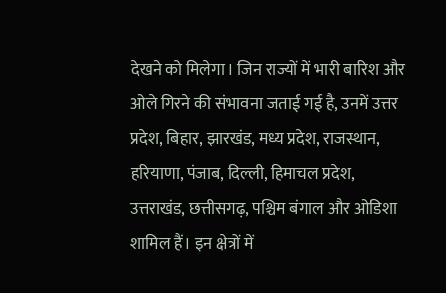देखने को मिलेगा। जिन राज्यों में भारी बारिश और ओले गिरने की संभावना जताई गई है, उनमें उत्तर प्रदेश, बिहार, झारखंड, मध्य प्रदेश, राजस्थान, हरियाणा, पंजाब, दिल्ली, हिमाचल प्रदेश, उत्तराखंड, छत्तीसगढ़, पश्चिम बंगाल और ओडिशा शामिल हैं। इन क्षेत्रों में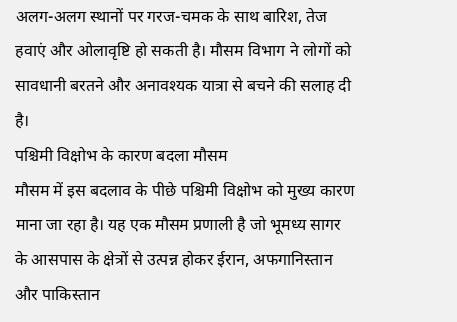अलग-अलग स्थानों पर गरज-चमक के साथ बारिश, तेज हवाएं और ओलावृष्टि हो सकती है। मौसम विभाग ने लोगों को सावधानी बरतने और अनावश्यक यात्रा से बचने की सलाह दी है।
पश्चिमी विक्षोभ के कारण बदला मौसम
मौसम में इस बदलाव के पीछे पश्चिमी विक्षोभ को मुख्य कारण माना जा रहा है। यह एक मौसम प्रणाली है जो भूमध्य सागर के आसपास के क्षेत्रों से उत्पन्न होकर ईरान, अफगानिस्तान और पाकिस्तान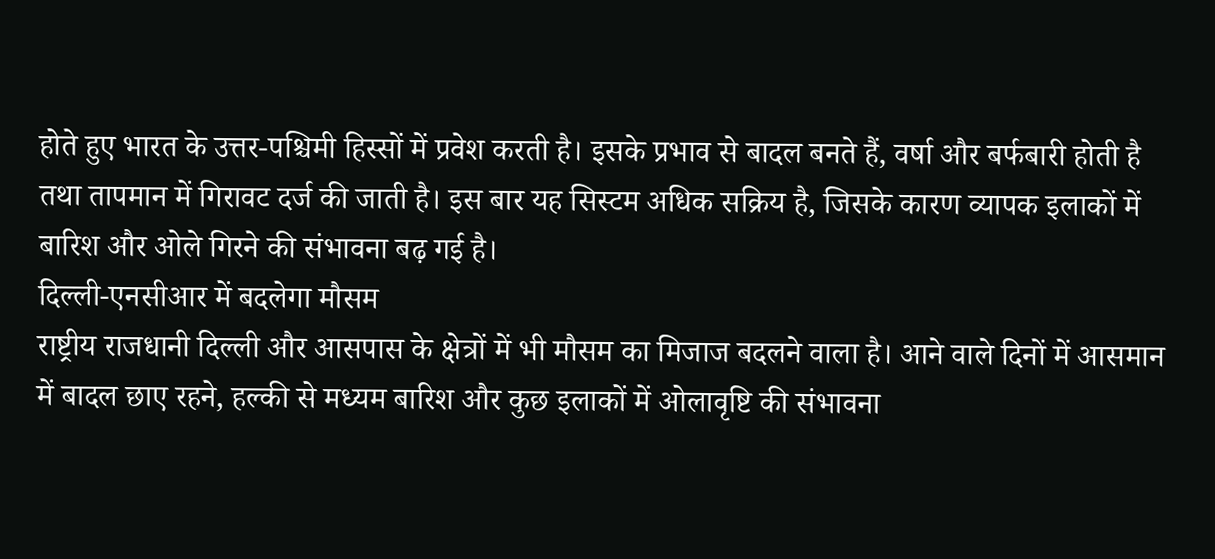होते हुए भारत के उत्तर-पश्चिमी हिस्सों में प्रवेश करती है। इसके प्रभाव से बादल बनते हैं, वर्षा और बर्फबारी होती है तथा तापमान में गिरावट दर्ज की जाती है। इस बार यह सिस्टम अधिक सक्रिय है, जिसके कारण व्यापक इलाकों में बारिश और ओले गिरने की संभावना बढ़ गई है।
दिल्ली-एनसीआर में बदलेगा मौसम
राष्ट्रीय राजधानी दिल्ली और आसपास के क्षेत्रों में भी मौसम का मिजाज बदलने वाला है। आने वाले दिनों में आसमान में बादल छाए रहने, हल्की से मध्यम बारिश और कुछ इलाकों में ओलावृष्टि की संभावना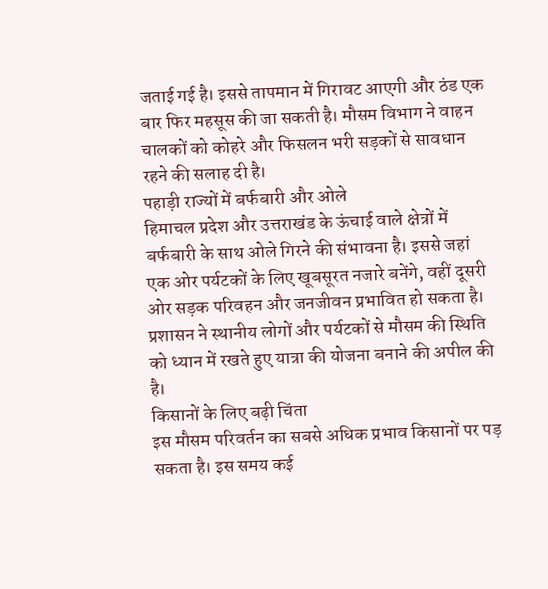जताई गई है। इससे तापमान में गिरावट आएगी और ठंड एक बार फिर महसूस की जा सकती है। मौसम विभाग ने वाहन चालकों को कोहरे और फिसलन भरी सड़कों से सावधान रहने की सलाह दी है।
पहाड़ी राज्यों में बर्फबारी और ओले
हिमाचल प्रदेश और उत्तराखंड के ऊंचाई वाले क्षेत्रों में बर्फबारी के साथ ओले गिरने की संभावना है। इससे जहां एक ओर पर्यटकों के लिए खूबसूरत नजारे बनेंगे, वहीं दूसरी ओर सड़क परिवहन और जनजीवन प्रभावित हो सकता है। प्रशासन ने स्थानीय लोगों और पर्यटकों से मौसम की स्थिति को ध्यान में रखते हुए यात्रा की योजना बनाने की अपील की है।
किसानों के लिए बढ़ी चिंता
इस मौसम परिवर्तन का सबसे अधिक प्रभाव किसानों पर पड़ सकता है। इस समय कई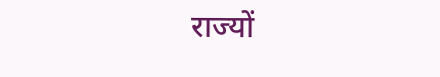राज्यों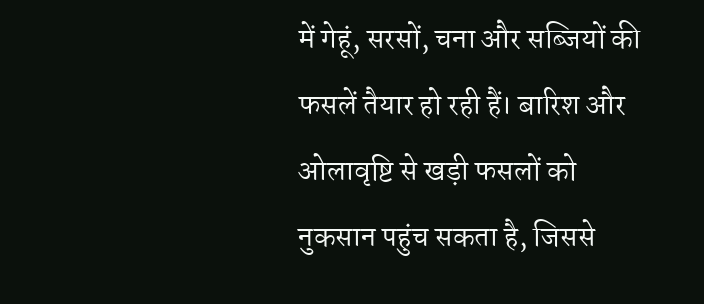में गेहूं, सरसों, चना और सब्जियों की फसलें तैयार हो रही हैं। बारिश और ओलावृष्टि से खड़ी फसलों को नुकसान पहुंच सकता है, जिससे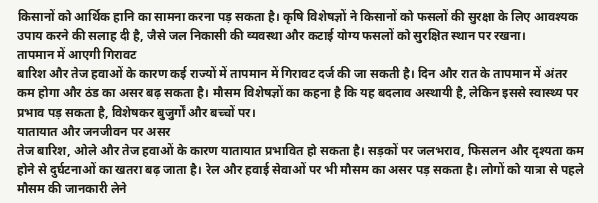किसानों को आर्थिक हानि का सामना करना पड़ सकता है। कृषि विशेषज्ञों ने किसानों को फसलों की सुरक्षा के लिए आवश्यक उपाय करने की सलाह दी है, जैसे जल निकासी की व्यवस्था और कटाई योग्य फसलों को सुरक्षित स्थान पर रखना।
तापमान में आएगी गिरावट
बारिश और तेज हवाओं के कारण कई राज्यों में तापमान में गिरावट दर्ज की जा सकती है। दिन और रात के तापमान में अंतर कम होगा और ठंड का असर बढ़ सकता है। मौसम विशेषज्ञों का कहना है कि यह बदलाव अस्थायी है, लेकिन इससे स्वास्थ्य पर प्रभाव पड़ सकता है, विशेषकर बुजुर्गों और बच्चों पर।
यातायात और जनजीवन पर असर
तेज बारिश, ओले और तेज हवाओं के कारण यातायात प्रभावित हो सकता है। सड़कों पर जलभराव, फिसलन और दृश्यता कम होने से दुर्घटनाओं का खतरा बढ़ जाता है। रेल और हवाई सेवाओं पर भी मौसम का असर पड़ सकता है। लोगों को यात्रा से पहले मौसम की जानकारी लेने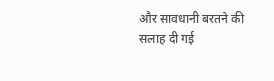और सावधानी बरतने की सलाह दी गई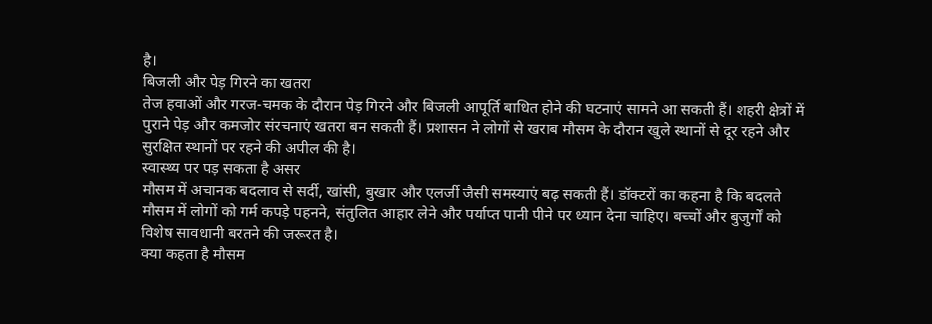है।
बिजली और पेड़ गिरने का खतरा
तेज हवाओं और गरज-चमक के दौरान पेड़ गिरने और बिजली आपूर्ति बाधित होने की घटनाएं सामने आ सकती हैं। शहरी क्षेत्रों में पुराने पेड़ और कमजोर संरचनाएं खतरा बन सकती हैं। प्रशासन ने लोगों से खराब मौसम के दौरान खुले स्थानों से दूर रहने और सुरक्षित स्थानों पर रहने की अपील की है।
स्वास्थ्य पर पड़ सकता है असर
मौसम में अचानक बदलाव से सर्दी, खांसी, बुखार और एलर्जी जैसी समस्याएं बढ़ सकती हैं। डॉक्टरों का कहना है कि बदलते मौसम में लोगों को गर्म कपड़े पहनने, संतुलित आहार लेने और पर्याप्त पानी पीने पर ध्यान देना चाहिए। बच्चों और बुजुर्गों को विशेष सावधानी बरतने की जरूरत है।
क्या कहता है मौसम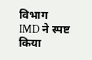विभाग
IMD ने स्पष्ट किया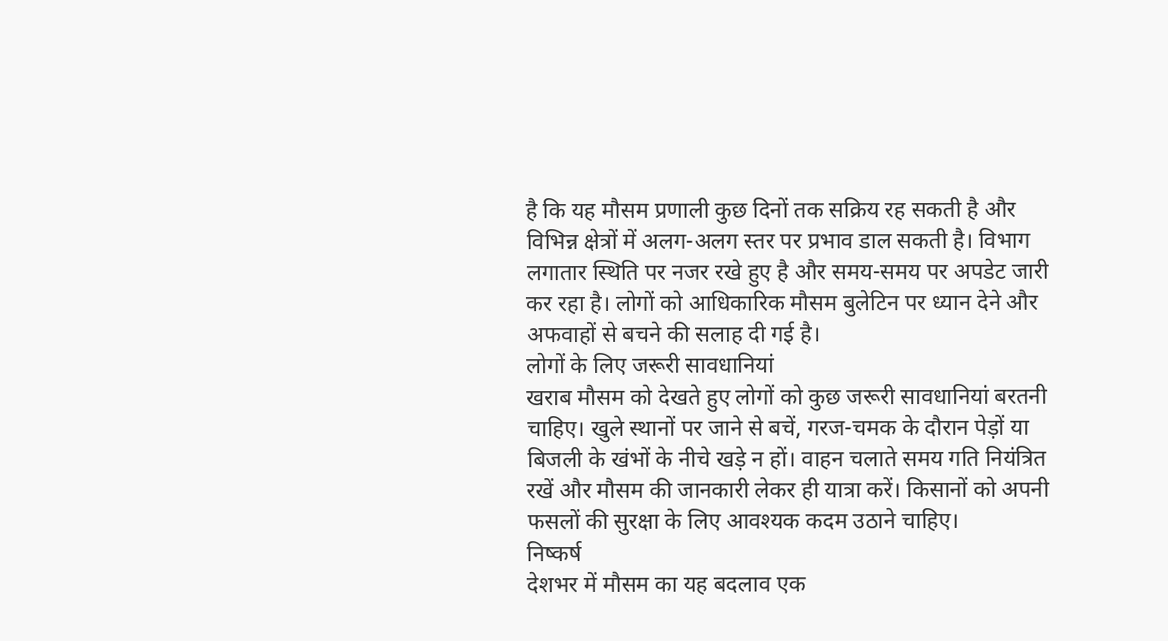है कि यह मौसम प्रणाली कुछ दिनों तक सक्रिय रह सकती है और विभिन्न क्षेत्रों में अलग-अलग स्तर पर प्रभाव डाल सकती है। विभाग लगातार स्थिति पर नजर रखे हुए है और समय-समय पर अपडेट जारी कर रहा है। लोगों को आधिकारिक मौसम बुलेटिन पर ध्यान देने और अफवाहों से बचने की सलाह दी गई है।
लोगों के लिए जरूरी सावधानियां
खराब मौसम को देखते हुए लोगों को कुछ जरूरी सावधानियां बरतनी चाहिए। खुले स्थानों पर जाने से बचें, गरज-चमक के दौरान पेड़ों या बिजली के खंभों के नीचे खड़े न हों। वाहन चलाते समय गति नियंत्रित रखें और मौसम की जानकारी लेकर ही यात्रा करें। किसानों को अपनी फसलों की सुरक्षा के लिए आवश्यक कदम उठाने चाहिए।
निष्कर्ष
देशभर में मौसम का यह बदलाव एक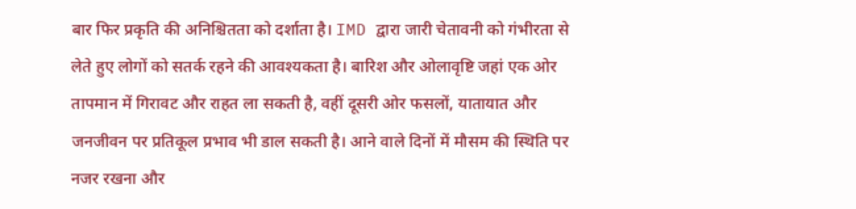बार फिर प्रकृति की अनिश्चितता को दर्शाता है। IMD द्वारा जारी चेतावनी को गंभीरता से लेते हुए लोगों को सतर्क रहने की आवश्यकता है। बारिश और ओलावृष्टि जहां एक ओर तापमान में गिरावट और राहत ला सकती है, वहीं दूसरी ओर फसलों, यातायात और जनजीवन पर प्रतिकूल प्रभाव भी डाल सकती है। आने वाले दिनों में मौसम की स्थिति पर नजर रखना और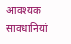आवश्यक सावधानियां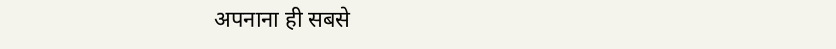अपनाना ही सबसे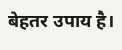बेहतर उपाय है।